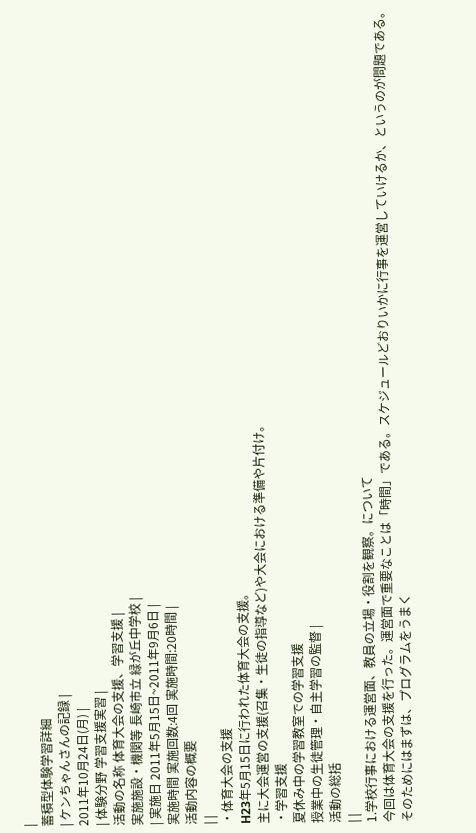|
蓄積型体験学習詳細
| ケンちゃんさんの記録 |
2011年10月24日(月) |
| 体験分野 学習支援実習 |
活動の名称 体育大会の支援、学習支援 |
実施施設・機関等 長崎市立 緑が丘中学校 |
| 実施日 2011年5月15日~2011年9月6日 |
実施時間 実施回数:4回 実施時間:20時間 |
活動内容の概要
| |
・体育大会の支援
H23年5月15日に行われた体育大会の支援。
主に大会運営の支援(召集・生徒の指導など)や大会における準備や片付け。
・学習支援
夏休み中の学習教室での学習支援
授業中の生徒管理・自主学習の監督 |
活動の総括
| |
1.学校行事における運営面、教員の立場・役割を観察。について
今回は体育大会の支援を行った。運営面で重要なことは「時間」である。スケジュールどおりいかに行事を運営していけるか、というのが問題である。そのためにはまずは、プログラムをうまく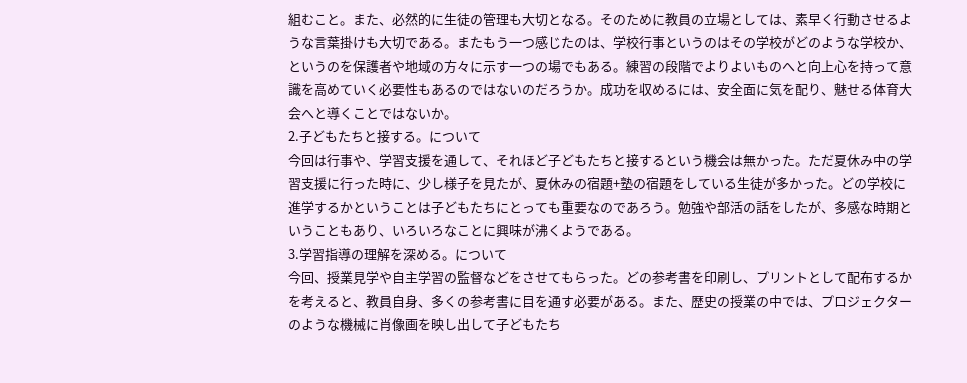組むこと。また、必然的に生徒の管理も大切となる。そのために教員の立場としては、素早く行動させるような言葉掛けも大切である。またもう一つ感じたのは、学校行事というのはその学校がどのような学校か、というのを保護者や地域の方々に示す一つの場でもある。練習の段階でよりよいものへと向上心を持って意識を高めていく必要性もあるのではないのだろうか。成功を収めるには、安全面に気を配り、魅せる体育大会へと導くことではないか。
2.子どもたちと接する。について
今回は行事や、学習支援を通して、それほど子どもたちと接するという機会は無かった。ただ夏休み中の学習支援に行った時に、少し様子を見たが、夏休みの宿題+塾の宿題をしている生徒が多かった。どの学校に進学するかということは子どもたちにとっても重要なのであろう。勉強や部活の話をしたが、多感な時期ということもあり、いろいろなことに興味が沸くようである。
3.学習指導の理解を深める。について
今回、授業見学や自主学習の監督などをさせてもらった。どの参考書を印刷し、プリントとして配布するかを考えると、教員自身、多くの参考書に目を通す必要がある。また、歴史の授業の中では、プロジェクターのような機械に肖像画を映し出して子どもたち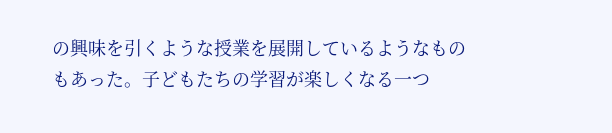の興味を引くような授業を展開しているようなものもあった。子どもたちの学習が楽しくなる一つ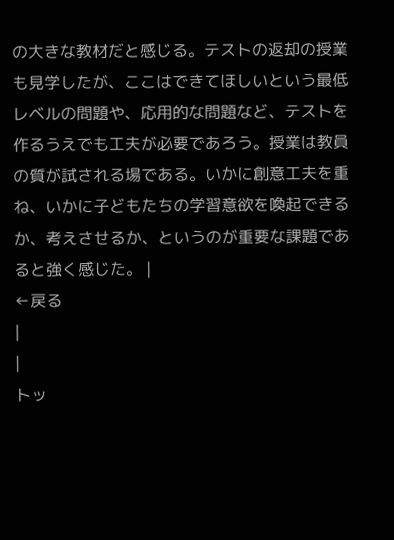の大きな教材だと感じる。テストの返却の授業も見学したが、ここはできてほしいという最低レベルの問題や、応用的な問題など、テストを作るうえでも工夫が必要であろう。授業は教員の質が試される場である。いかに創意工夫を重ね、いかに子どもたちの学習意欲を喚起できるか、考えさせるか、というのが重要な課題であると強く感じた。 |
←戻る
|
|
トッ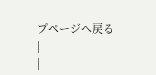プページへ戻る
|
|